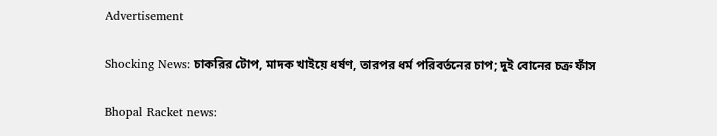Advertisement

Shocking News: চাকরির টোপ, মাদক খাইয়ে ধর্ষণ, তারপর ধর্ম পরিবর্তনের চাপ; দুই বোনের চক্র ফাঁস

Bhopal Racket news: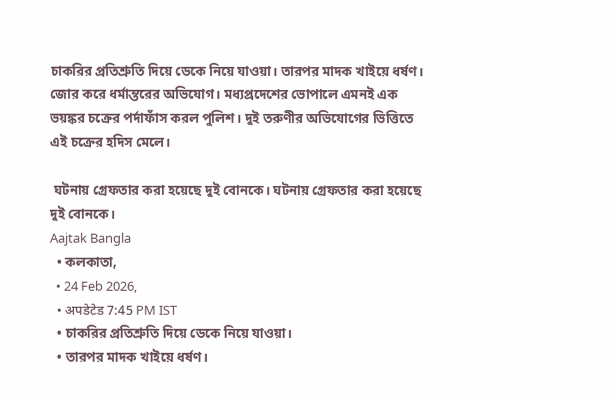চাকরির প্রতিশ্রুতি দিয়ে ডেকে নিয়ে যাওয়া। তারপর মাদক খাইয়ে ধর্ষণ। জোর করে ধর্মান্তরের অভিযোগ। মধ্যপ্রদেশের ভোপালে এমনই এক ভয়ঙ্কর চক্রের পর্দাফাঁস করল পুলিশ। দুই তরুণীর অভিযোগের ভিত্তিতে এই চক্রের হদিস মেলে।

 ঘটনায় গ্রেফতার করা হয়েছে দুই বোনকে। ঘটনায় গ্রেফতার করা হয়েছে দুই বোনকে।
Aajtak Bangla
  • কলকাতা,
  • 24 Feb 2026,
  • अपडेटेड 7:45 PM IST
  • চাকরির প্রতিশ্রুতি দিয়ে ডেকে নিয়ে যাওয়া।
  • তারপর মাদক খাইয়ে ধর্ষণ।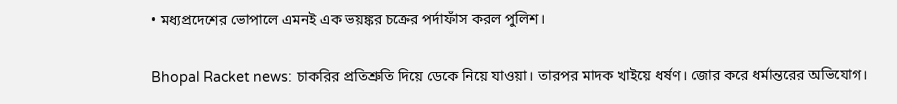• মধ্যপ্রদেশের ভোপালে এমনই এক ভয়ঙ্কর চক্রের পর্দাফাঁস করল পুলিশ।

Bhopal Racket news: চাকরির প্রতিশ্রুতি দিয়ে ডেকে নিয়ে যাওয়া। তারপর মাদক খাইয়ে ধর্ষণ। জোর করে ধর্মান্তরের অভিযোগ।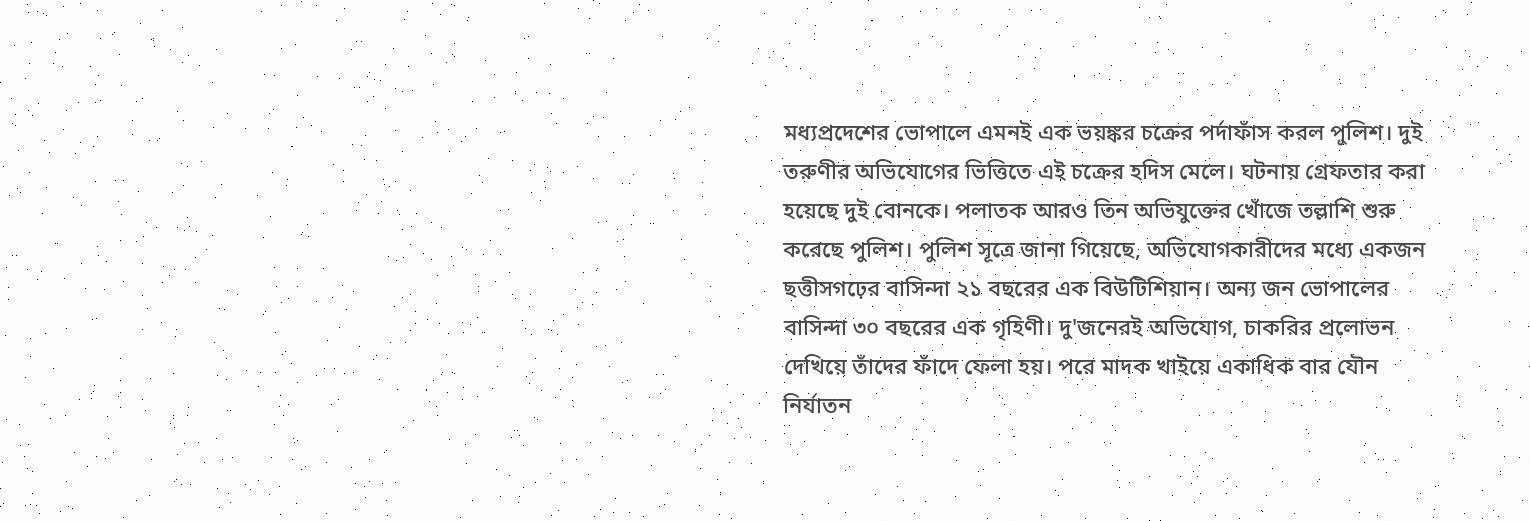মধ্যপ্রদেশের ভোপালে এমনই এক ভয়ঙ্কর চক্রের পর্দাফাঁস করল পুলিশ। দুই তরুণীর অভিযোগের ভিত্তিতে এই চক্রের হদিস মেলে। ঘটনায় গ্রেফতার করা হয়েছে দুই বোনকে। পলাতক আরও তিন অভিযুক্তের খোঁজে তল্লাশি শুরু করেছে পুলিশ। পুলিশ সূত্রে জানা গিয়েছে, অভিযোগকারীদের মধ্যে একজন ছত্তীসগঢ়ের বাসিন্দা ২১ বছরের এক বিউটিশিয়ান। অন্য জন ভোপালের বাসিন্দা ৩০ বছরের এক গৃহিণী। দু'জনেরই অভিযোগ, চাকরির প্রলোভন দেখিয়ে তাঁদের ফাঁদে ফেলা হয়। পরে মাদক খাইয়ে একাধিক বার যৌন নির্যাতন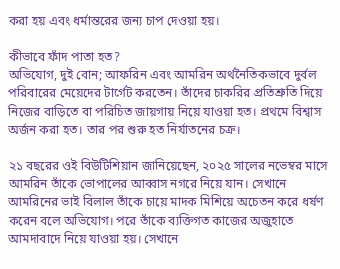করা হয় এবং ধর্মান্তরের জন্য চাপ দেওয়া হয়।

কীভাবে ফাঁদ পাতা হত?
অভিযোগ, দুই বোন; আফরিন এবং আমরিন অর্থনৈতিকভাবে দুর্বল পরিবারের মেয়েদের টার্গেট করতেন। তাঁদের চাকরির প্রতিশ্রুতি দিয়ে নিজের বাড়িতে বা পরিচিত জায়গায় নিয়ে যাওয়া হত। প্রথমে বিশ্বাস অর্জন করা হত। তার পর শুরু হত নির্যাতনের চক্র।

২১ বছরের ওই বিউটিশিয়ান জানিয়েছেন, ২০২৫ সালের নভেম্বর মাসে আমরিন তাঁকে ভোপালের আব্বাস নগরে নিয়ে যান। সেখানে আমরিনের ভাই বিলাল তাঁকে চায়ে মাদক মিশিয়ে অচেতন করে ধর্ষণ করেন বলে অভিযোগ। পরে তাঁকে ব্যক্তিগত কাজের অজুহাতে আমদাবাদে নিয়ে যাওয়া হয়। সেখানে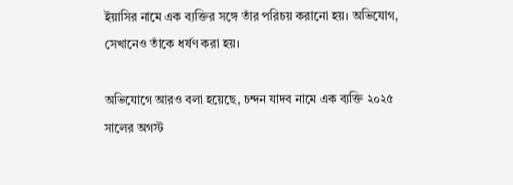ইয়াসির নামে এক ব্যক্তির সঙ্গে তাঁর পরিচয় করানো হয়। অভিযোগ, সেখানেও তাঁকে ধর্ষণ করা হয়।

অভিযোগে আরও বলা হয়েছে, চন্দন যাদব নামে এক ব্যক্তি ২০২৫ সালের অগস্ট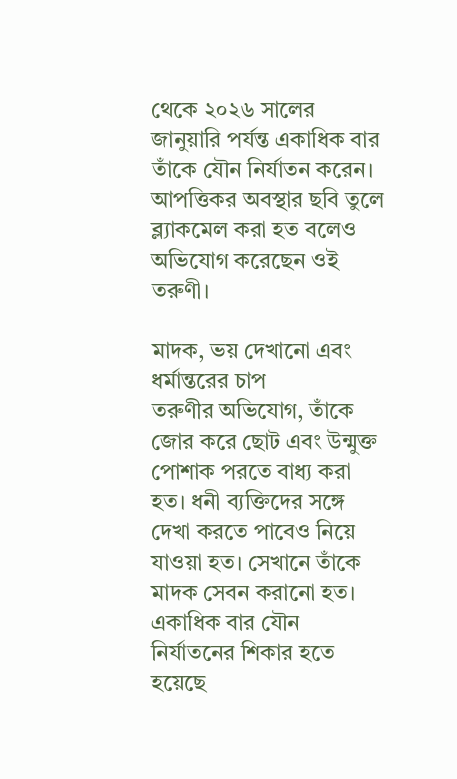থেকে ২০২৬ সালের জানুয়ারি পর্যন্ত একাধিক বার তাঁকে যৌন নির্যাতন করেন। আপত্তিকর অবস্থার ছবি তুলে ব্ল্যাকমেল করা হত বলেও অভিযোগ করেছেন ওই তরুণী।

মাদক, ভয় দেখানো এবং ধর্মান্তরের চাপ
তরুণীর অভিযোগ, তাঁকে জোর করে ছোট এবং উন্মুক্ত পোশাক পরতে বাধ্য করা হত। ধনী ব্যক্তিদের সঙ্গে দেখা করতে পাবেও নিয়ে যাওয়া হত। সেখানে তাঁকে মাদক সেবন করানো হত। একাধিক বার যৌন নির্যাতনের শিকার হতে হয়েছে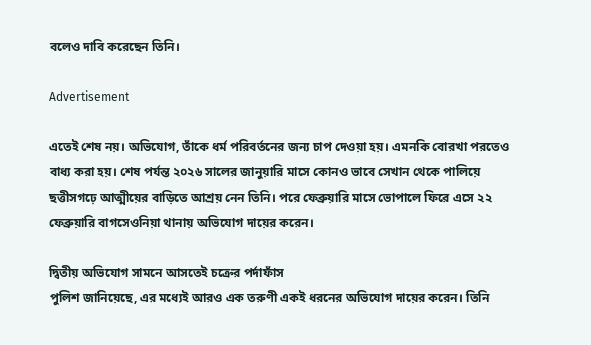বলেও দাবি করেছেন তিনি।

Advertisement

এতেই শেষ নয়। অভিযোগ, তাঁকে ধর্ম পরিবর্তনের জন্য চাপ দেওয়া হয়। এমনকি বোরখা পরতেও বাধ্য করা হয়। শেষ পর্যন্ত ২০২৬ সালের জানুয়ারি মাসে কোনও ভাবে সেখান থেকে পালিয়ে ছত্তীসগঢ়ে আত্মীয়ের বাড়িতে আশ্রয় নেন তিনি। পরে ফেব্রুয়ারি মাসে ভোপালে ফিরে এসে ২২ ফেব্রুয়ারি বাগসেওনিয়া থানায় অভিযোগ দায়ের করেন।

দ্বিতীয় অভিযোগ সামনে আসতেই চক্রের পর্দাফাঁস
পুলিশ জানিয়েছে, এর মধ্যেই আরও এক তরুণী একই ধরনের অভিযোগ দায়ের করেন। তিনি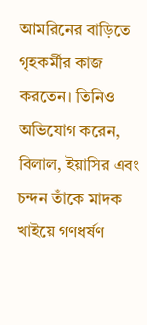আমরিনের বাড়িতে গৃহকর্মীর কাজ করতেন। তিনিও অভিযোগ করেন, বিলাল, ইয়াসির এবং চন্দন তাঁকে মাদক খাইয়ে গণধর্ষণ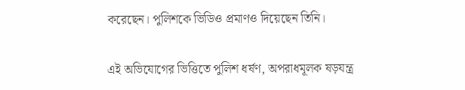করেছেন। পুলিশকে ভিডিও প্রমাণও দিয়েছেন তিনি।

এই অভিযোগের ভিত্তিতে পুলিশ ধর্ষণ, অপরাধমূলক ষড়যন্ত্র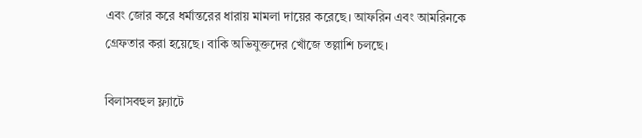এবং জোর করে ধর্মান্তরের ধারায় মামলা দায়ের করেছে। আফরিন এবং আমরিনকে গ্রেফতার করা হয়েছে। বাকি অভিযুক্তদের খোঁজে তল্লাশি চলছে।

বিলাসবহুল ফ্ল্যাটে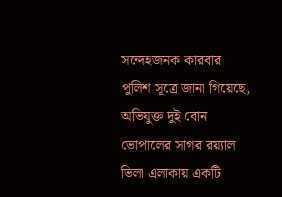সন্দেহজনক কারবার
পুলিশ সূত্রে জানা গিয়েছে, অভিযুক্ত দুই বোন ভোপালের সাগর রয়্যাল ভিলা এলাকায় একটি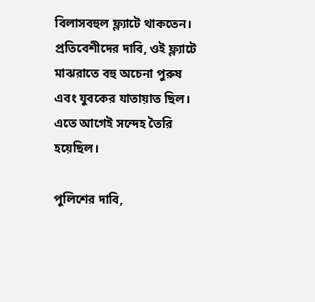বিলাসবহুল ফ্ল্যাটে থাকতেন। প্রতিবেশীদের দাবি, ওই ফ্ল্যাটে মাঝরাতে বহু অচেনা পুরুষ এবং যুবকের যাতায়াত ছিল। এতে আগেই সন্দেহ তৈরি হয়েছিল।

পুলিশের দাবি,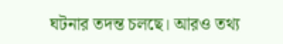ঘটনার তদন্ত চলছে। আরও তথ্য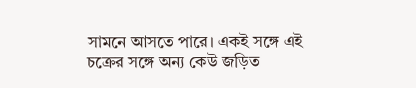সামনে আসতে পারে। একই সঙ্গে এই চক্রের সঙ্গে অন্য কেউ জড়িত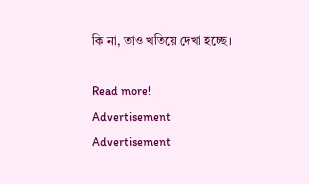কি না, তাও খতিয়ে দেখা হচ্ছে।

Read more!
Advertisement
Advertisement